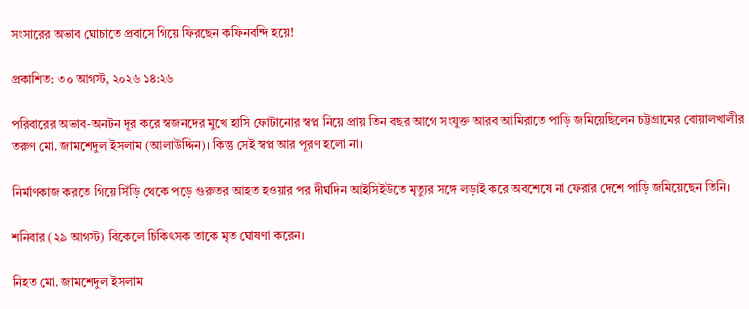সংসারের অভাব ঘোচাতে প্রবাসে গিয়ে ফিরছেন কফিনবন্দি হয়ে!

প্রকাশিত: ৩০ আগস্ট, ২০২৬ ১৪:২৬

পরিবারের অভাব-অনটন দূর করে স্বজনদের মুখে হাসি ফোটানোর স্বপ্ন নিয়ে প্রায় তিন বছর আগে সংযুক্ত আরব আমিরাতে পাড়ি জমিয়েছিলেন চট্টগ্রামের বোয়ালখালীর তরুণ মো. জামশেদুল ইসলাম (আলাউদ্দিন)। কিন্তু সেই স্বপ্ন আর পূরণ হলো না।

নির্মাণকাজ করতে গিয়ে সিঁড়ি থেকে পড়ে গুরুতর আহত হওয়ার পর দীর্ঘদিন আইসিইউতে মৃত্যুর সঙ্গে লড়াই করে অবশেষে না ফেরার দেশে পাড়ি জমিয়েছেন তিনি।

শনিবার (২৯ আগস্ট) বিকেলে চিকিৎসক তাকে মৃত ঘোষণা করেন।

নিহত মো. জামশেদুল ইসলাম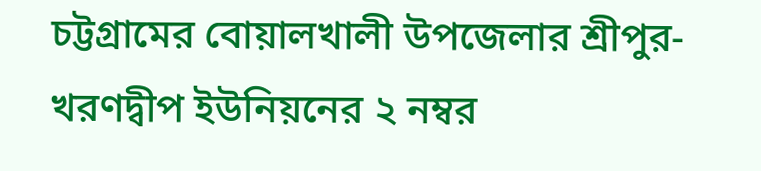চট্টগ্রামের বোয়ালখালী উপজেলার শ্রীপুর-খরণদ্বীপ ইউনিয়নের ২ নম্বর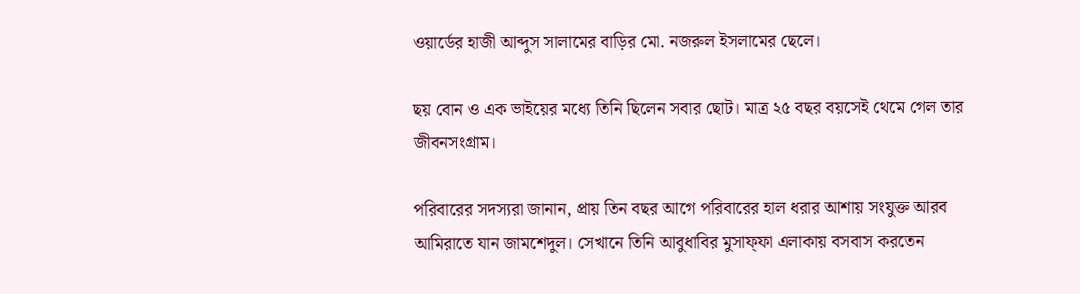ওয়ার্ডের হাজী আব্দুস সালামের বাড়ির মো. নজরুল ইসলামের ছেলে।

ছয় বোন ও এক ভাইয়ের মধ্যে তিনি ছিলেন সবার ছোট। মাত্র ২৫ বছর বয়সেই থেমে গেল তার জীবনসংগ্রাম।

পরিবারের সদস্যরা জানান, প্রায় তিন বছর আগে পরিবারের হাল ধরার আশায় সংযুক্ত আরব আমিরাতে যান জামশেদুল। সেখানে তিনি আবুধাবির মুসাফ্ফা এলাকায় বসবাস করতেন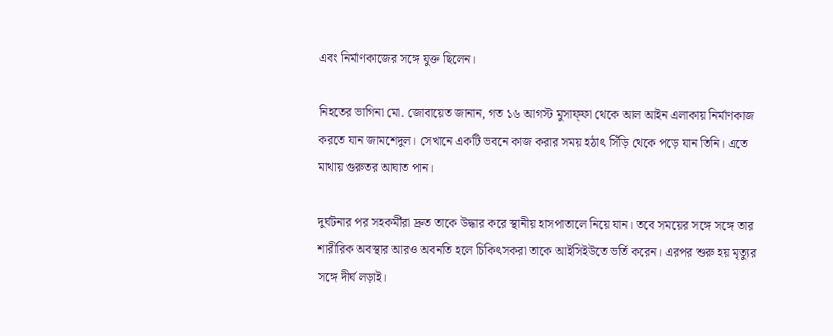এবং নির্মাণকাজের সঙ্গে যুক্ত ছিলেন।

নিহতের ভাগিনা মো. জোবায়েত জানান, গত ১৬ আগস্ট মুসাফ্ফা থেকে আল আইন এলাকায় নির্মাণকাজ করতে যান জামশেদুল। সেখানে একটি ভবনে কাজ করার সময় হঠাৎ সিঁড়ি থেকে পড়ে যান তিনি। এতে মাথায় গুরুতর আঘাত পান।

দুর্ঘটনার পর সহকর্মীরা দ্রুত তাকে উদ্ধার করে স্থানীয় হাসপাতালে নিয়ে যান। তবে সময়ের সঙ্গে সঙ্গে তার শারীরিক অবস্থার আরও অবনতি হলে চিকিৎসকরা তাকে আইসিইউতে ভর্তি করেন। এরপর শুরু হয় মৃত্যুর সঙ্গে দীর্ঘ লড়াই।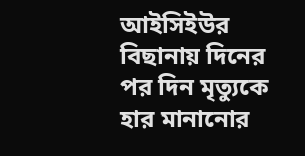আইসিইউর বিছানায় দিনের পর দিন মৃত্যুকে হার মানানোর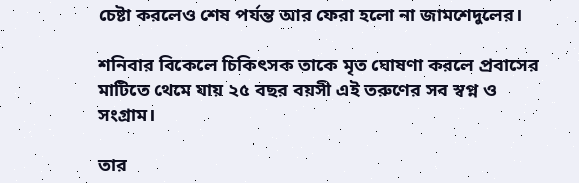চেষ্টা করলেও শেষ পর্যন্ত আর ফেরা হলো না জামশেদুলের।

শনিবার বিকেলে চিকিৎসক তাকে মৃত ঘোষণা করলে প্রবাসের মাটিতে থেমে যায় ২৫ বছর বয়সী এই তরুণের সব স্বপ্ন ও সংগ্রাম।

তার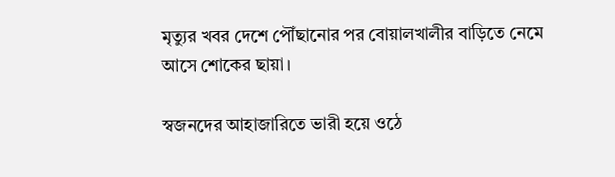মৃত্যুর খবর দেশে পৌঁছানোর পর বোয়ালখালীর বাড়িতে নেমে আসে শোকের ছায়া।

স্বজনদের আহাজারিতে ভারী হয়ে ওঠে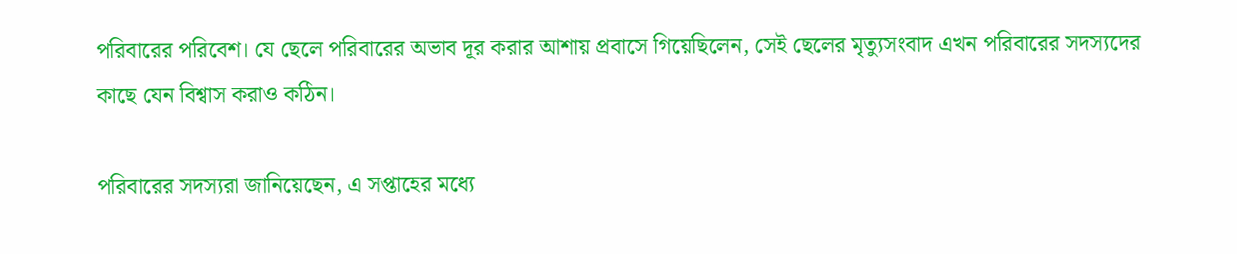পরিবারের পরিবেশ। যে ছেলে পরিবারের অভাব দূর করার আশায় প্রবাসে গিয়েছিলেন, সেই ছেলের মৃত্যুসংবাদ এখন পরিবারের সদস্যদের কাছে যেন বিশ্বাস করাও কঠিন।

পরিবারের সদস্যরা জানিয়েছেন, এ সপ্তাহের মধ্যে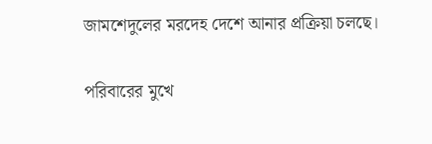জামশেদুলের মরদেহ দেশে আনার প্রক্রিয়া চলছে।

পরিবারের মুখে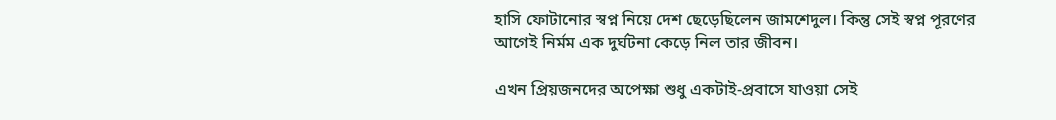হাসি ফোটানোর স্বপ্ন নিয়ে দেশ ছেড়েছিলেন জামশেদুল। কিন্তু সেই স্বপ্ন পূরণের আগেই নির্মম এক দুর্ঘটনা কেড়ে নিল তার জীবন।

এখন প্রিয়জনদের অপেক্ষা শুধু একটাই-প্রবাসে যাওয়া সেই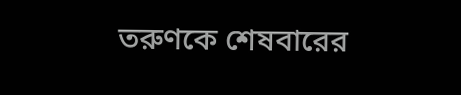তরুণকে শেষবারের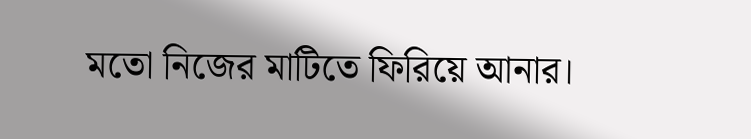মতো নিজের মাটিতে ফিরিয়ে আনার।